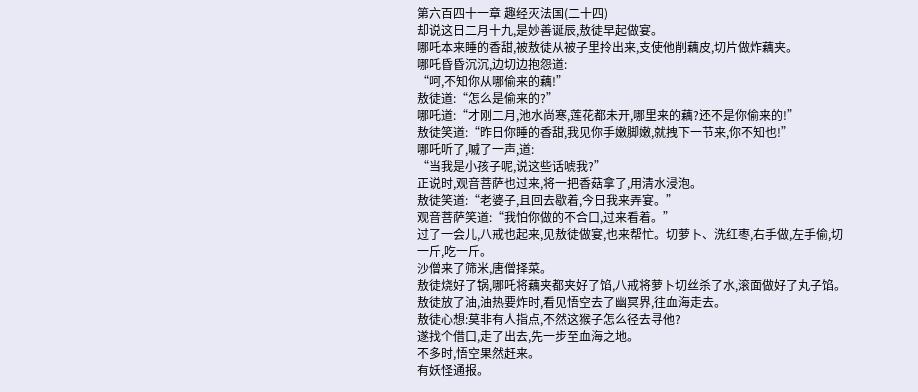第六百四十一章 趣经灭法国(二十四)
却说这日二月十九,是妙善诞辰,敖徒早起做宴。
哪吒本来睡的香甜,被敖徒从被子里拎出来,支使他削藕皮,切片做炸藕夹。
哪吒昏昏沉沉,边切边抱怨道:
“呵,不知你从哪偷来的藕!”
敖徒道:“怎么是偷来的?”
哪吒道:“才刚二月,池水尚寒,莲花都未开,哪里来的藕?还不是你偷来的!”
敖徒笑道:“昨日你睡的香甜,我见你手嫩脚嫩,就拽下一节来,你不知也!”
哪吒听了,嘁了一声,道:
“当我是小孩子呢,说这些话唬我?”
正说时,观音菩萨也过来,将一把香菇拿了,用清水浸泡。
敖徒笑道:“老婆子,且回去歇着,今日我来弄宴。”
观音菩萨笑道:“我怕你做的不合口,过来看着。”
过了一会儿,八戒也起来,见敖徒做宴,也来帮忙。切萝卜、洗红枣,右手做,左手偷,切一斤,吃一斤。
沙僧来了筛米,唐僧择菜。
敖徒烧好了锅,哪吒将藕夹都夹好了馅,八戒将萝卜切丝杀了水,滚面做好了丸子馅。
敖徒放了油,油热要炸时,看见悟空去了幽冥界,往血海走去。
敖徒心想:莫非有人指点,不然这猴子怎么径去寻他?
遂找个借口,走了出去,先一步至血海之地。
不多时,悟空果然赶来。
有妖怪通报。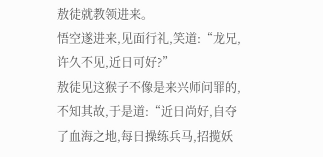敖徒就教领进来。
悟空遂进来,见面行礼,笑道:“龙兄,许久不见,近日可好?”
敖徒见这猴子不像是来兴师问罪的,不知其故,于是道:“近日尚好,自夺了血海之地,每日操练兵马,招揽妖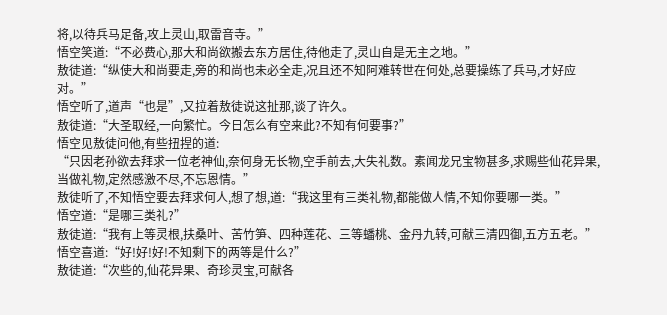将,以待兵马足备,攻上灵山,取雷音寺。”
悟空笑道:“不必费心,那大和尚欲搬去东方居住,待他走了,灵山自是无主之地。”
敖徒道:“纵使大和尚要走,旁的和尚也未必全走,况且还不知阿难转世在何处,总要操练了兵马,才好应对。”
悟空听了,道声“也是”,又拉着敖徒说这扯那,谈了许久。
敖徒道:“大圣取经,一向繁忙。今日怎么有空来此?不知有何要事?”
悟空见敖徒问他,有些扭捏的道:
“只因老孙欲去拜求一位老神仙,奈何身无长物,空手前去,大失礼数。素闻龙兄宝物甚多,求赐些仙花异果,当做礼物,定然感激不尽,不忘恩情。”
敖徒听了,不知悟空要去拜求何人,想了想,道:“我这里有三类礼物,都能做人情,不知你要哪一类。”
悟空道:“是哪三类礼?”
敖徒道:“我有上等灵根,扶桑叶、苦竹笋、四种莲花、三等蟠桃、金丹九转,可献三清四御,五方五老。”
悟空喜道:“好!好!好!不知剩下的两等是什么?”
敖徒道:“次些的,仙花异果、奇珍灵宝,可献各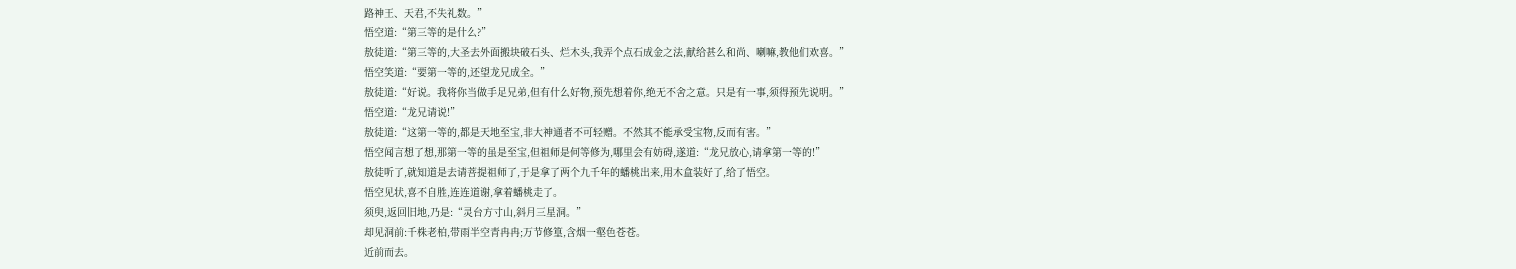路神王、天君,不失礼数。”
悟空道:“第三等的是什么?”
敖徒道:“第三等的,大圣去外面搬块破石头、烂木头,我弄个点石成金之法,献给甚么和尚、喇嘛,教他们欢喜。”
悟空笑道:“要第一等的,还望龙兄成全。”
敖徒道:“好说。我将你当做手足兄弟,但有什么好物,预先想着你,绝无不舍之意。只是有一事,须得预先说明。”
悟空道:“龙兄请说!”
敖徒道:“这第一等的,都是天地至宝,非大神通者不可轻赠。不然其不能承受宝物,反而有害。”
悟空闻言想了想,那第一等的虽是至宝,但祖师是何等修为,哪里会有妨碍,遂道:“龙兄放心,请拿第一等的!”
敖徒听了,就知道是去请菩提祖师了,于是拿了两个九千年的蟠桃出来,用木盒装好了,给了悟空。
悟空见状,喜不自胜,连连道谢,拿着蟠桃走了。
须臾,返回旧地,乃是:“灵台方寸山,斜月三星洞。”
却见洞前:千株老柏,带雨半空青冉冉;万节修篁,含烟一壑色苍苍。
近前而去。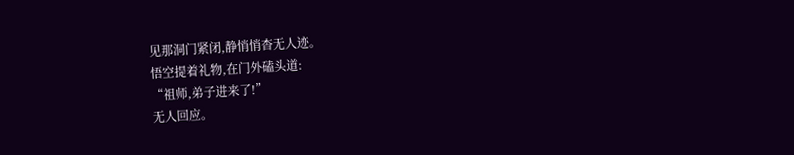见那洞门紧闭,静悄悄杳无人迹。
悟空提着礼物,在门外磕头道:
“祖师,弟子进来了!”
无人回应。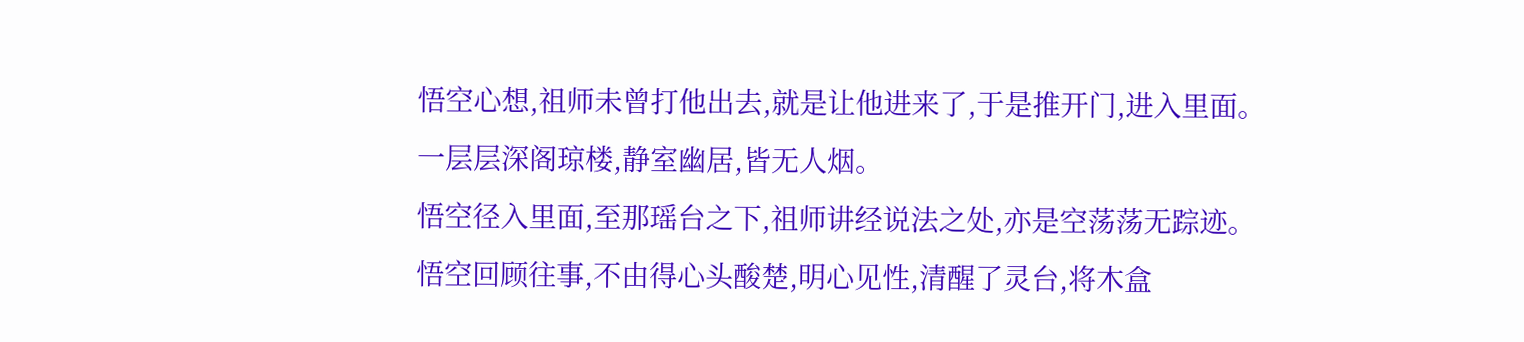悟空心想,祖师未曾打他出去,就是让他进来了,于是推开门,进入里面。
一层层深阁琼楼,静室幽居,皆无人烟。
悟空径入里面,至那瑶台之下,祖师讲经说法之处,亦是空荡荡无踪迹。
悟空回顾往事,不由得心头酸楚,明心见性,清醒了灵台,将木盒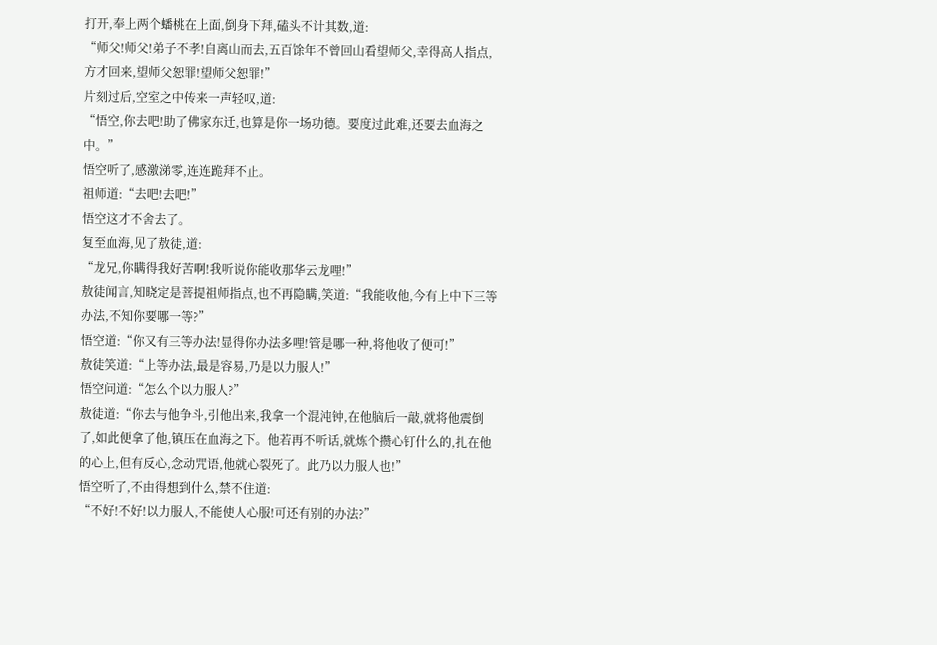打开,奉上两个蟠桃在上面,倒身下拜,磕头不计其数,道:
“师父!师父!弟子不孝!自离山而去,五百馀年不曾回山看望师父,幸得高人指点,方才回来,望师父恕罪!望师父恕罪!”
片刻过后,空室之中传来一声轻叹,道:
“悟空,你去吧!助了佛家东迁,也算是你一场功德。要度过此难,还要去血海之中。”
悟空听了,感激涕零,连连跪拜不止。
祖师道:“去吧!去吧!”
悟空这才不舍去了。
复至血海,见了敖徒,道:
“龙兄,你瞒得我好苦啊!我听说你能收那华云龙哩!”
敖徒闻言,知晓定是菩提祖师指点,也不再隐瞒,笑道:“我能收他,今有上中下三等办法,不知你要哪一等?”
悟空道:“你又有三等办法!显得你办法多哩!管是哪一种,将他收了便可!”
敖徒笑道:“上等办法,最是容易,乃是以力服人!”
悟空问道:“怎么个以力服人?”
敖徒道:“你去与他争斗,引他出来,我拿一个混沌钟,在他脑后一敲,就将他震倒了,如此便拿了他,镇压在血海之下。他若再不听话,就炼个攒心钉什么的,扎在他的心上,但有反心,念动咒语,他就心裂死了。此乃以力服人也!”
悟空听了,不由得想到什么,禁不住道:
“不好!不好!以力服人,不能使人心服!可还有别的办法?”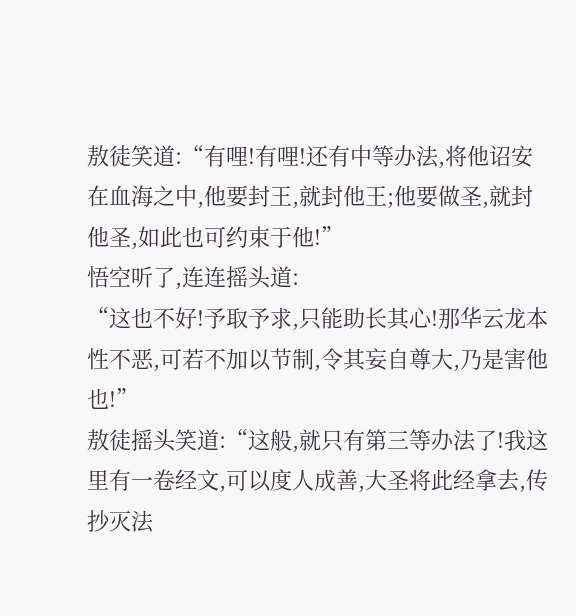敖徒笑道:“有哩!有哩!还有中等办法,将他诏安在血海之中,他要封王,就封他王;他要做圣,就封他圣,如此也可约束于他!”
悟空听了,连连摇头道:
“这也不好!予取予求,只能助长其心!那华云龙本性不恶,可若不加以节制,令其妄自尊大,乃是害他也!”
敖徒摇头笑道:“这般,就只有第三等办法了!我这里有一卷经文,可以度人成善,大圣将此经拿去,传抄灭法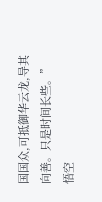国国众,可抵御华云龙,导其向善。只是时间长些。”
悟空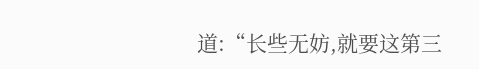道:“长些无妨,就要这第三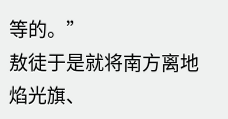等的。”
敖徒于是就将南方离地焰光旗、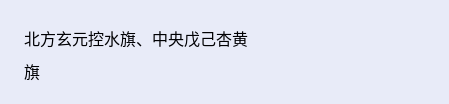北方玄元控水旗、中央戊己杏黄旗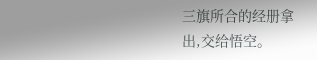三旗所合的经册拿出,交给悟空。